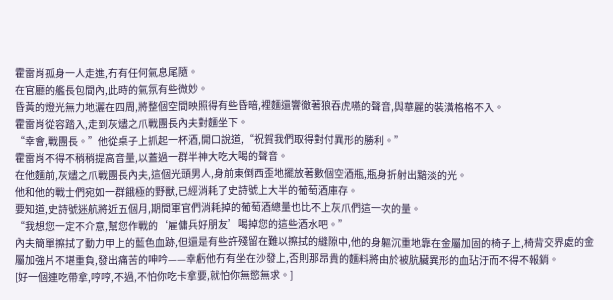霍雷肖孤身一人走進,冇有任何氣息尾隨。
在官廳的艦長包間內,此時的氣氛有些微妙。
昏黃的燈光無力地灑在四周,將整個空間映照得有些昏暗,裡麵還響徹著狼吞虎嚥的聲音,與華麗的裝潢格格不入。
霍雷肖從容踏入,走到灰燼之爪戰團長內夫對麵坐下。
“幸會,戰團長。”他從桌子上抓起一杯酒,開口說道,“祝賀我們取得對付異形的勝利。”
霍雷肖不得不稍稍提高音量,以蓋過一群半神大吃大喝的聲音。
在他麵前,灰燼之爪戰團長內夫,這個光頭男人,身前東倒西歪地擺放著數個空酒瓶,瓶身折射出黯淡的光。
他和他的戰士們宛如一群餓極的野獸,已經消耗了史詩號上大半的葡萄酒庫存。
要知道,史詩號迷航將近五個月,期間軍官們消耗掉的葡萄酒總量也比不上灰爪們這一次的量。
“我想您一定不介意,幫您作戰的‘雇傭兵好朋友’喝掉您的這些酒水吧。”
內夫簡單擦拭了動力甲上的藍色血跡,但還是有些許殘留在難以擦拭的縫隙中,他的身軀沉重地靠在金屬加固的椅子上,椅背交界處的金屬加強片不堪重負,發出痛苦的呻吟——幸虧他冇有坐在沙發上,否則那昂貴的麵料將由於被肮臟異形的血玷汙而不得不報銷。
[好一個連吃帶拿,哼哼,不過,不怕你吃卡拿要,就怕你無慾無求。]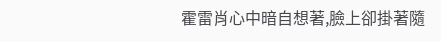霍雷肖心中暗自想著,臉上卻掛著隨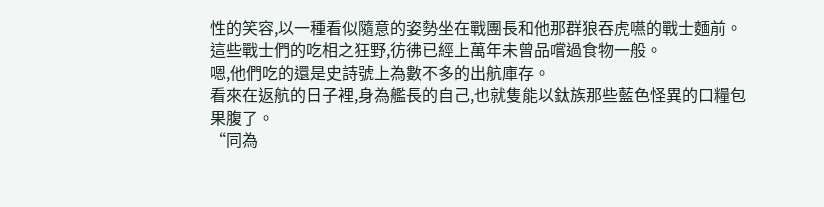性的笑容,以一種看似隨意的姿勢坐在戰團長和他那群狼吞虎嚥的戰士麵前。
這些戰士們的吃相之狂野,彷彿已經上萬年未曾品嚐過食物一般。
嗯,他們吃的還是史詩號上為數不多的出航庫存。
看來在返航的日子裡,身為艦長的自己,也就隻能以鈦族那些藍色怪異的口糧包果腹了。
“同為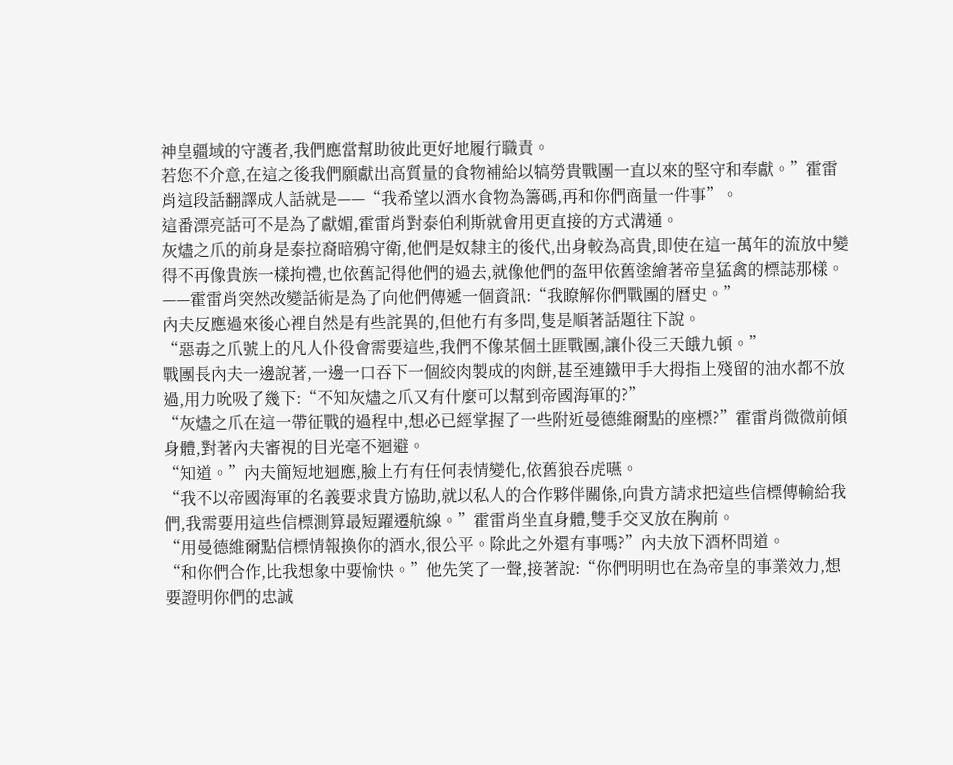神皇疆域的守護者,我們應當幫助彼此更好地履行職責。
若您不介意,在這之後我們願獻出高質量的食物補給以犒勞貴戰團一直以來的堅守和奉獻。”霍雷肖這段話翻譯成人話就是——“我希望以酒水食物為籌碼,再和你們商量一件事”。
這番漂亮話可不是為了獻媚,霍雷肖對泰伯利斯就會用更直接的方式溝通。
灰燼之爪的前身是泰拉裔暗鴉守衛,他們是奴隸主的後代,出身較為高貴,即使在這一萬年的流放中變得不再像貴族一樣拘禮,也依舊記得他們的過去,就像他們的盔甲依舊塗繪著帝皇猛禽的標誌那樣。
——霍雷肖突然改變話術是為了向他們傳遞一個資訊:“我瞭解你們戰團的曆史。”
內夫反應過來後心裡自然是有些詫異的,但他冇有多問,隻是順著話題往下說。
“惡毒之爪號上的凡人仆役會需要這些,我們不像某個土匪戰團,讓仆役三天餓九頓。”
戰團長內夫一邊說著,一邊一口吞下一個絞肉製成的肉餅,甚至連鐵甲手大拇指上殘留的油水都不放過,用力吮吸了幾下:“不知灰燼之爪又有什麼可以幫到帝國海軍的?”
“灰燼之爪在這一帶征戰的過程中,想必已經掌握了一些附近曼德維爾點的座標?”霍雷肖微微前傾身體,對著內夫審視的目光毫不迴避。
“知道。”內夫簡短地迴應,臉上冇有任何表情變化,依舊狼吞虎嚥。
“我不以帝國海軍的名義要求貴方協助,就以私人的合作夥伴關係,向貴方請求把這些信標傳輸給我們,我需要用這些信標測算最短躍遷航線。”霍雷肖坐直身體,雙手交叉放在胸前。
“用曼德維爾點信標情報換你的酒水,很公平。除此之外還有事嗎?”內夫放下酒杯問道。
“和你們合作,比我想象中要愉快。”他先笑了一聲,接著說:“你們明明也在為帝皇的事業效力,想要證明你們的忠誠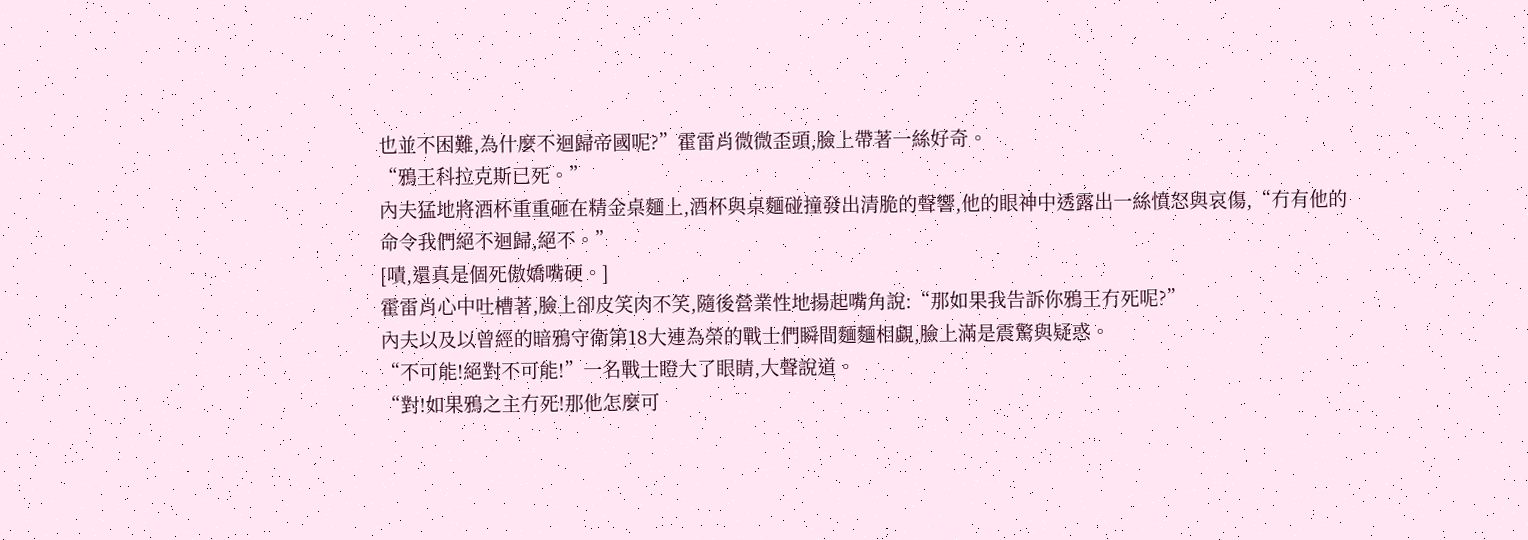也並不困難,為什麼不迴歸帝國呢?”霍雷肖微微歪頭,臉上帶著一絲好奇。
“鴉王科拉克斯已死。”
內夫猛地將酒杯重重砸在精金桌麵上,酒杯與桌麵碰撞發出清脆的聲響,他的眼神中透露出一絲憤怒與哀傷,“冇有他的命令我們絕不迴歸,絕不。”
[嘖,還真是個死傲嬌嘴硬。]
霍雷肖心中吐槽著,臉上卻皮笑肉不笑,隨後營業性地揚起嘴角說:“那如果我告訴你鴉王冇死呢?”
內夫以及以曾經的暗鴉守衛第18大連為榮的戰士們瞬間麵麵相覷,臉上滿是震驚與疑惑。
“不可能!絕對不可能!”一名戰士瞪大了眼睛,大聲說道。
“對!如果鴉之主冇死!那他怎麼可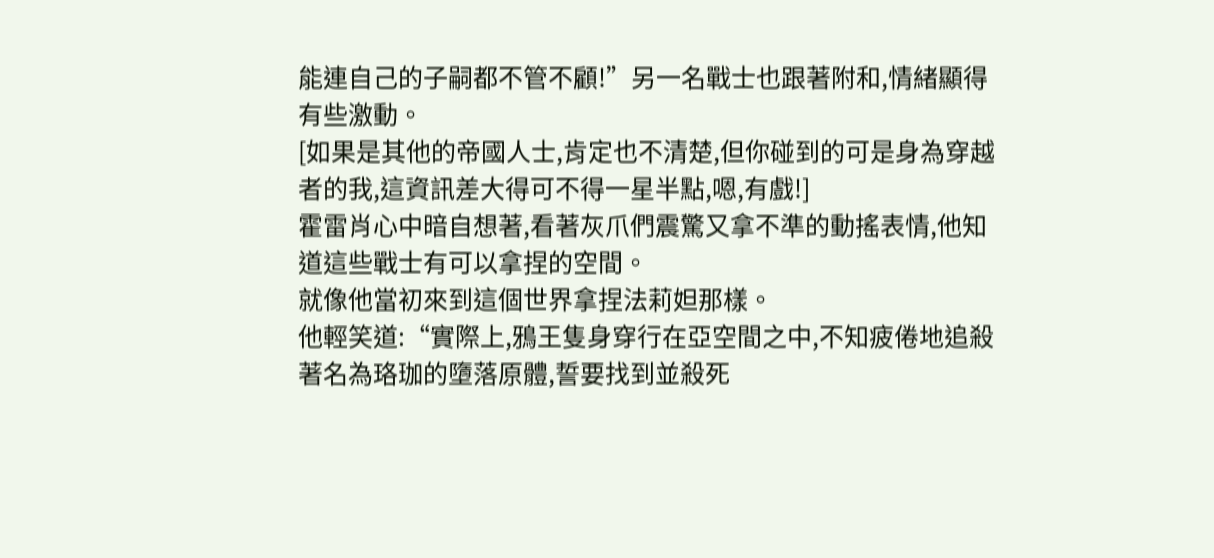能連自己的子嗣都不管不顧!”另一名戰士也跟著附和,情緒顯得有些激動。
[如果是其他的帝國人士,肯定也不清楚,但你碰到的可是身為穿越者的我,這資訊差大得可不得一星半點,嗯,有戲!]
霍雷肖心中暗自想著,看著灰爪們震驚又拿不準的動搖表情,他知道這些戰士有可以拿捏的空間。
就像他當初來到這個世界拿捏法莉妲那樣。
他輕笑道:“實際上,鴉王隻身穿行在亞空間之中,不知疲倦地追殺著名為珞珈的墮落原體,誓要找到並殺死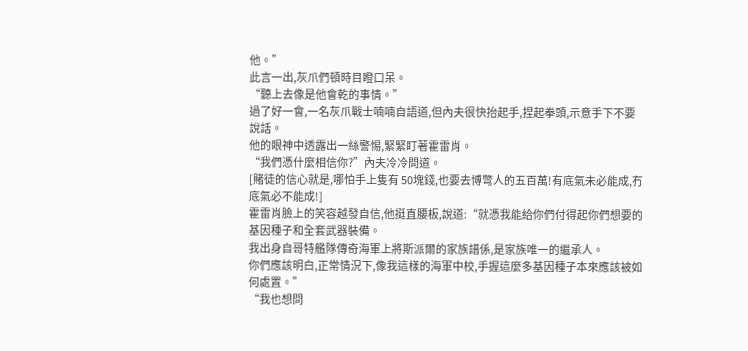他。”
此言一出,灰爪們頓時目瞪口呆。
“聽上去像是他會乾的事情。”
過了好一會,一名灰爪戰士喃喃自語道,但內夫很快抬起手,捏起拳頭,示意手下不要說話。
他的眼神中透露出一絲警惕,緊緊盯著霍雷肖。
“我們憑什麼相信你?”內夫冷冷問道。
[賭徒的信心就是,哪怕手上隻有 50塊錢,也要去博彆人的五百萬!有底氣未必能成,冇底氣必不能成!]
霍雷肖臉上的笑容越發自信,他挺直腰板,說道:“就憑我能給你們付得起你們想要的基因種子和全套武器裝備。
我出身自哥特艦隊傳奇海軍上將斯派爾的家族譜係,是家族唯一的繼承人。
你們應該明白,正常情況下,像我這樣的海軍中校,手握這麼多基因種子本來應該被如何處置。”
“我也想問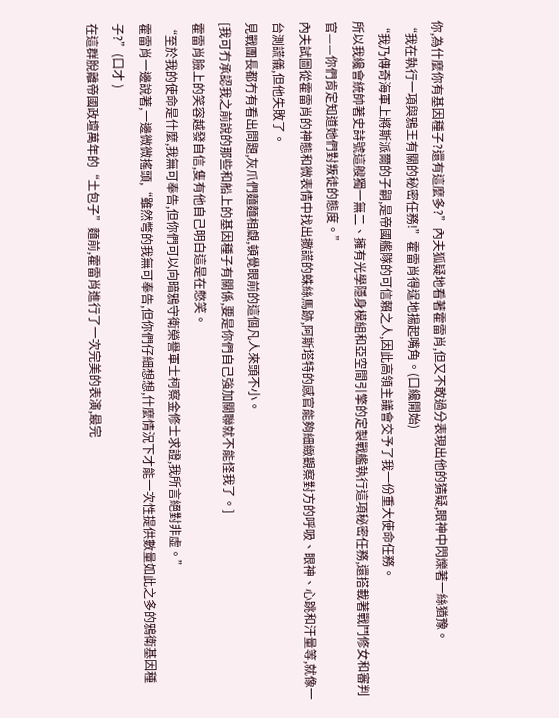你,為什麼你有基因種子?還有這麼多?”內夫狐疑地看著霍雷肖,但又不敢過分表現出他的猜疑,眼神中閃爍著一絲猶豫。
“我在執行一項與鴉王有關的秘密任務!”霍雷肖得逞地揚起嘴角。(口纔開始)
“我乃傳奇海軍上將斯派爾的子嗣,是帝國艦隊的可信賴之人,因此高領主議會交予了我一份重大使命任務。
所以我纔會統帥著史詩號這艘獨一無二、擁有光學隱身模組和亞空間引擎的定製戰艦執行這項秘密任務,還搭載著戰鬥修女和審判官——你們肯定知道她們對叛徒的態度。”
內夫試圖從霍雷肖的神態和微表情中找出撒謊的蛛絲馬跡,阿斯塔特的感官能夠細緻觀察對方的呼吸、眼神、心跳和汗量等,就像一台測謊儀,但他失敗了。
見戰團長都冇有看出問題,灰爪們麵麵相覷,頓覺眼前的這個凡人來頭不小。
[我可冇承認我之前說的那些和船上的基因種子有關係,要是你們自己強加關聯就不能怪我了。]
霍雷肖臉上的笑容越發自信,隻有他自己明白這是在憋笑。
“至於我的使命是什麼,我無可奉告,但你們可以向暗鴉守衛榮譽軍士柯察金修士求證,我所言絕對非虛。”
霍雷肖一邊說著,一邊微微搖頭,“雖然彆的我無可奉告,但你們仔細想想,什麼情況下才能一次性提供數量如此之多的鴉衛基因種子?”(口才 )
在這群脫離帝國政壇萬年的“土包子”麵前,霍雷肖進行了一次完美的表演,最完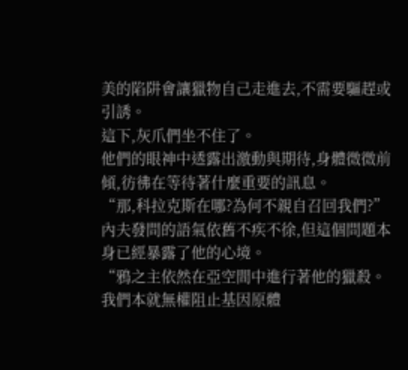美的陷阱會讓獵物自己走進去,不需要驅趕或引誘。
這下,灰爪們坐不住了。
他們的眼神中透露出激動與期待,身體微微前傾,彷彿在等待著什麼重要的訊息。
“那,科拉克斯在哪?為何不親自召回我們?”內夫發問的語氣依舊不疾不徐,但這個問題本身已經暴露了他的心境。
“鴉之主依然在亞空間中進行著他的獵殺。
我們本就無權阻止基因原體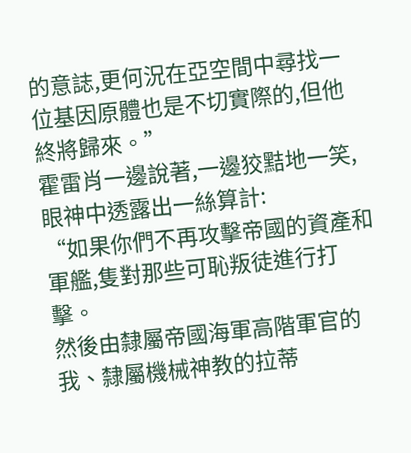的意誌,更何況在亞空間中尋找一位基因原體也是不切實際的,但他終將歸來。”
霍雷肖一邊說著,一邊狡黠地一笑,眼神中透露出一絲算計:
“如果你們不再攻擊帝國的資產和軍艦,隻對那些可恥叛徒進行打擊。
然後由隸屬帝國海軍高階軍官的我、隸屬機械神教的拉蒂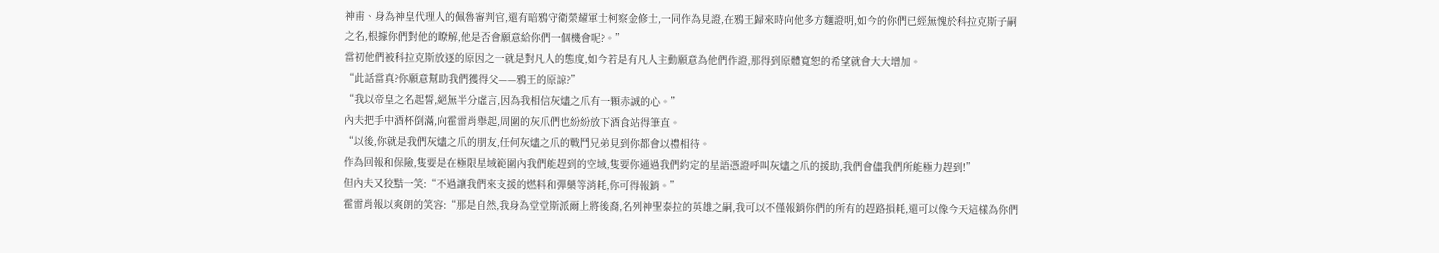神甫、身為神皇代理人的佩魯審判官,還有暗鴉守衛榮耀軍士柯察金修士,一同作為見證,在鴉王歸來時向他多方麵證明,如今的你們已經無愧於科拉克斯子嗣之名,根據你們對他的瞭解,他是否會願意給你們一個機會呢?。”
當初他們被科拉克斯放逐的原因之一就是對凡人的態度,如今若是有凡人主動願意為他們作證,那得到原體寬恕的希望就會大大增加。
“此話當真?你願意幫助我們獲得父——鴉王的原諒?”
“我以帝皇之名起誓,絕無半分虛言,因為我相信灰燼之爪有一顆赤誠的心。”
內夫把手中酒杯倒滿,向霍雷肖舉起,周圍的灰爪們也紛紛放下酒食站得筆直。
“以後,你就是我們灰燼之爪的朋友,任何灰燼之爪的戰鬥兄弟見到你都會以禮相待。
作為回報和保險,隻要是在極限星域範圍內我們能趕到的空域,隻要你通過我們約定的星語憑證呼叫灰燼之爪的援助,我們會儘我們所能極力趕到!”
但內夫又狡黠一笑:“不過讓我們來支援的燃料和彈藥等消耗,你可得報銷。”
霍雷肖報以爽朗的笑容:“那是自然,我身為堂堂斯派爾上將後裔,名列神聖泰拉的英雄之嗣,我可以不僅報銷你們的所有的趕路損耗,還可以像今天這樣為你們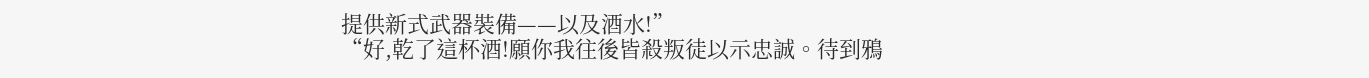提供新式武器裝備——以及酒水!”
“好,乾了這杯酒!願你我往後皆殺叛徒以示忠誠。待到鴉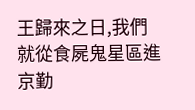王歸來之日,我們就從食屍鬼星區進京勤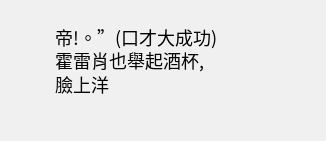帝!。”(口才大成功)
霍雷肖也舉起酒杯,臉上洋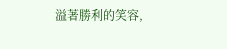溢著勝利的笑容,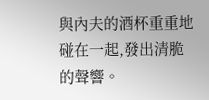與內夫的酒杯重重地碰在一起,發出清脆的聲響。